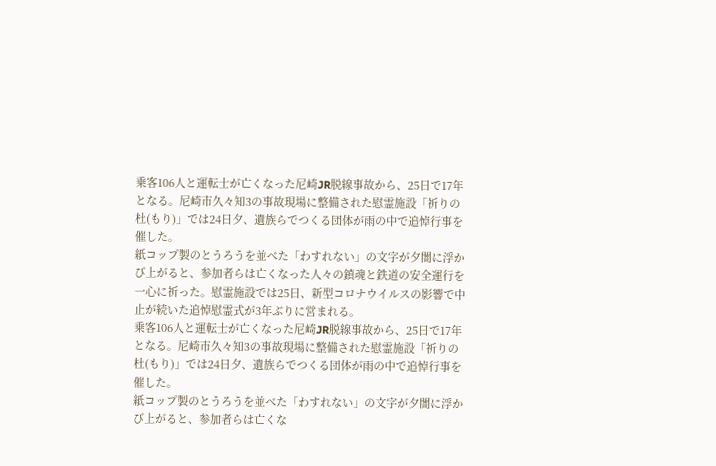乗客106人と運転士が亡くなった尼崎JR脱線事故から、25日で17年となる。尼崎市久々知3の事故現場に整備された慰霊施設「祈りの杜(もり)」では24日夕、遺族らでつくる団体が雨の中で追悼行事を催した。
紙コップ製のとうろうを並べた「わすれない」の文字が夕闇に浮かび上がると、参加者らは亡くなった人々の鎮魂と鉄道の安全運行を一心に祈った。慰霊施設では25日、新型コロナウイルスの影響で中止が続いた追悼慰霊式が3年ぶりに営まれる。
乗客106人と運転士が亡くなった尼崎JR脱線事故から、25日で17年となる。尼崎市久々知3の事故現場に整備された慰霊施設「祈りの杜(もり)」では24日夕、遺族らでつくる団体が雨の中で追悼行事を催した。
紙コップ製のとうろうを並べた「わすれない」の文字が夕闇に浮かび上がると、参加者らは亡くな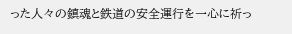った人々の鎮魂と鉄道の安全運行を一心に祈っ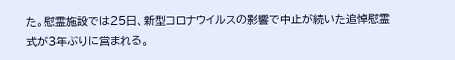た。慰霊施設では25日、新型コロナウイルスの影響で中止が続いた追悼慰霊式が3年ぶりに営まれる。